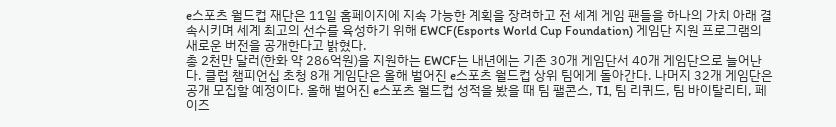e스포츠 월드컵 재단은 11일 홈페이지에 지속 가능한 계획을 장려하고 전 세계 게임 팬들을 하나의 가치 아래 결속시키며 세계 최고의 선수를 육성하기 위해 EWCF(Esports World Cup Foundation) 게임단 지원 프로그램의 새로운 버전을 공개한다고 밝혔다.
총 2천만 달러(한화 약 286억원)을 지원하는 EWCF는 내년에는 기존 30개 게임단서 40개 게임단으로 늘어난다. 클럽 챔피언십 초청 8개 게임단은 올해 벌어진 e스포츠 월드컵 상위 팀에게 돌아간다. 나머지 32개 게임단은 공개 모집할 예정이다. 올해 벌어진 e스포츠 월드컵 성적을 봤을 때 팀 팰콘스, T1, 팀 리퀴드, 팀 바이탈리티, 페이즈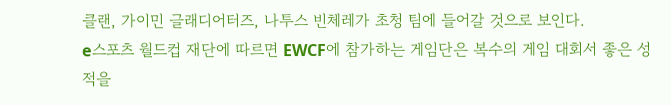클랜, 가이민 글래디어터즈, 나투스 빈체레가 초청 팀에 들어갈 것으로 보인다.
e스포츠 월드컵 재단에 따르면 EWCF에 참가하는 게임단은 복수의 게임 대회서 좋은 성적을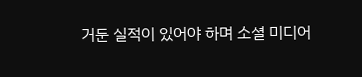거둔 실적이 있어야 하며 소셜 미디어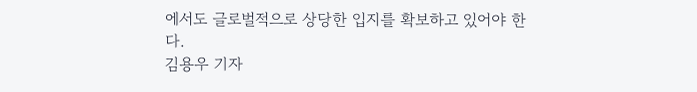에서도 글로벌적으로 상당한 입지를 확보하고 있어야 한다.
김용우 기자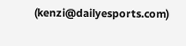(kenzi@dailyesports.com)